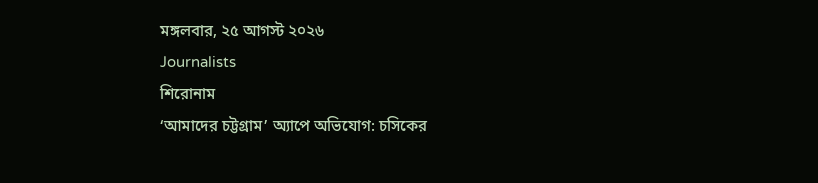মঙ্গলবার, ২৫ আগস্ট ২০২৬
Journalists
শিরোনাম
‘আমাদের চট্টগ্রাম’ অ্যাপে অভিযোগ: চসিকের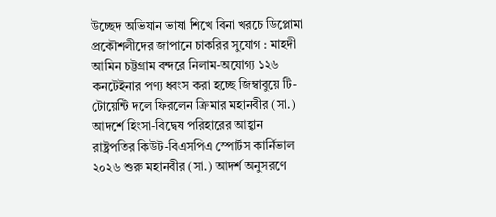উচ্ছেদ অভিযান ভাষা শিখে বিনা খরচে ডিপ্লোমা প্রকৌশলীদের জাপানে চাকরির সুযোগ : মাহদী আমিন চট্টগ্রাম বন্দরে নিলাম-অযোগ্য ১২৬ কনটেইনার পণ্য ধ্বংস করা হচ্ছে জিম্বাবুয়ে টি-টোয়েন্টি দলে ফিরলেন ক্রিমার মহানবীর (সা.) আদর্শে হিংসা-বিদ্বেষ পরিহারের আহ্বান রাষ্ট্রপতির কিউট-বিএসপিএ স্পোর্টস কার্নিভাল ২০২৬ শুরু মহানবীর (সা.) আদর্শ অনুসরণে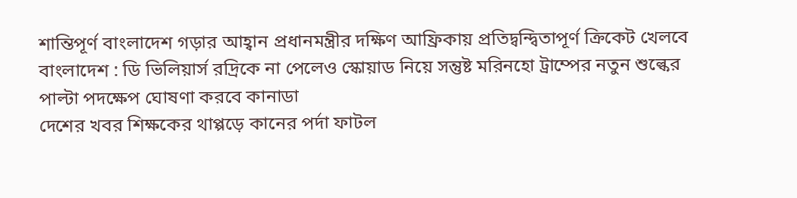শান্তিপূর্ণ বাংলাদেশ গড়ার আহ্বান প্রধানমন্ত্রীর দক্ষিণ আফ্রিকায় প্রতিদ্বন্দ্বিতাপূর্ণ ক্রিকেট খেলবে বাংলাদেশ : ডি ভিলিয়ার্স রদ্রিকে না পেলেও স্কোয়াড নিয়ে সন্তুষ্ট মরিনহো ট্রাম্পের নতুন শুল্কের পাল্টা পদক্ষেপ ঘোষণা করবে কানাডা
দেশের খবর শিক্ষকের থাপ্পড়ে কানের পর্দা ফাটল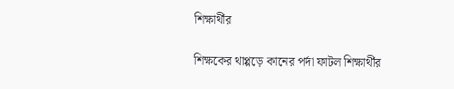শিক্ষার্থীর

শিক্ষকের থাপ্পড়ে কানের পর্দা ফাটল শিক্ষার্থীর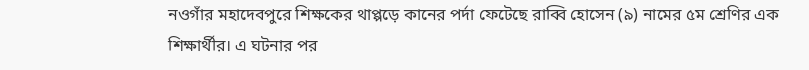নওগাঁর মহাদেবপুরে শিক্ষকের থাপ্পড়ে কানের পর্দা ফেটেছে রাব্বি হোসেন (৯) নামের ৫ম শ্রেণির এক শিক্ষার্থীর। এ ঘটনার পর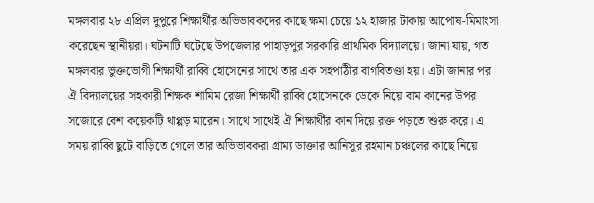মঙ্গলবার ২৮ এপ্রিল দুপুরে শিক্ষার্থীর অভিভাবকদের কাছে ক্ষমা চেয়ে ১২ হাজার টাকায় আপোষ-মিমাংসা করেছেন স্থানীয়রা। ঘটনাটি ঘটেছে উপজেলার পাহাড়পুর সরকারি প্রাথমিক বিদ্যালয়ে। জানা যায়, গত মঙ্গলবার ভুক্তভোগী শিক্ষার্থী রাব্বি হোসেনের সাথে তার এক সহপাঠীর বাগবিতণ্ডা হয়। এটা জানার পর ঐ বিদ্যালয়ের সহকারী শিক্ষক শামিম রেজা শিক্ষার্থী রাব্বি হোসেনকে ডেকে নিয়ে বাম কানের উপর সজোরে বেশ কয়েকটি থাপ্পড় মারেন। সাথে সাথেই ঐ শিক্ষার্থীর কান দিয়ে রক্ত পড়তে শুরু করে। এ সময় রাব্বি ছুটে বাড়িতে গেলে তার অভিভাবকরা গ্রাম্য ডাক্তার আনিসুর রহমান চঞ্চলের কাছে নিয়ে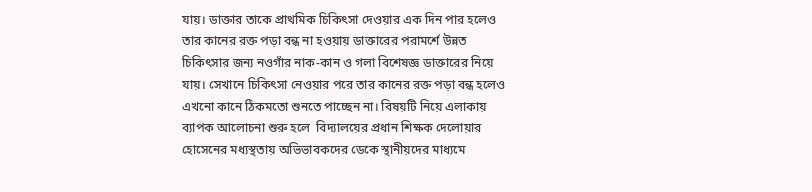যায়। ডাক্তার তাকে প্রাথমিক চিকিৎসা দেওয়ার এক দিন পার হলেও তার কানের রক্ত পড়া বন্ধ না হওয়ায় ডাক্তারের পরামর্শে উন্নত চিকিৎসার জন্য নওগাঁর নাক-কান ও গলা বিশেষজ্ঞ ডাক্তারের নিয়ে যায়। সেখানে চিকিৎসা নেওয়ার পরে তার কানের রক্ত পড়া বন্ধ হলেও এখনো কানে ঠিকমতো শুনতে পাচ্ছেন না। বিষয়টি নিয়ে এলাকায় ব্যাপক আলোচনা শুরু হলে  বিদ্যালয়ের প্রধান শিক্ষক দেলোয়ার হোসেনের মধ্যস্থতায় অভিভাবকদের ডেকে স্থানীয়দের মাধ্যমে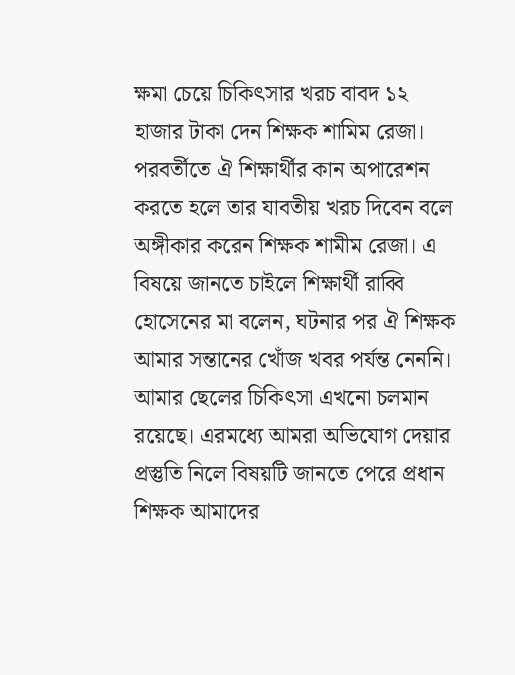ক্ষমা চেয়ে চিকিৎসার খরচ বাবদ ১২ হাজার টাকা দেন শিক্ষক শামিম রেজা। পরবর্তীতে ঐ শিক্ষার্থীর কান অপারেশন করতে হলে তার যাবতীয় খরচ দিবেন বলে অঙ্গীকার করেন শিক্ষক শামীম রেজা। এ বিষয়ে জানতে চাইলে শিক্ষার্থী রাব্বি হোসেনের মা বলেন, ঘটনার পর ঐ শিক্ষক আমার সন্তানের খোঁজ খবর পর্যন্ত নেননি। আমার ছেলের চিকিৎসা এখনো চলমান রয়েছে। এরমধ্যে আমরা অভিযোগ দেয়ার প্রস্তুতি নিলে বিষয়টি জানতে পেরে প্রধান শিক্ষক আমাদের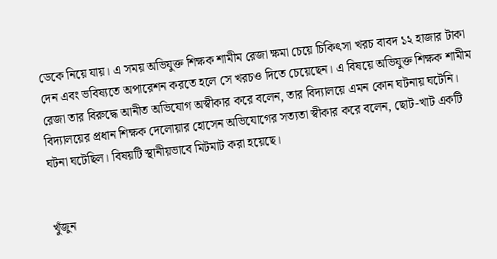ডেকে নিয়ে যায়। এ সময় অভিযুক্ত শিক্ষক শামীম রেজা ক্ষমা চেয়ে চিকিৎসা খরচ বাবদ ১২ হাজার টাকা দেন এবং ভবিষ্যতে অপারেশন করতে হলে সে খরচও দিতে চেয়েছেন। এ বিষয়ে অভিযুক্ত শিক্ষক শামীম রেজা তার বিরুদ্ধে আনীত অভিযোগ অস্বীকার করে বলেন, তার বিদ্যালয়ে এমন কোন ঘটনায় ঘটেনি। বিদ্যালয়ের প্রধান শিক্ষক দেলোয়ার হোসেন অভিযোগের সত্যতা স্বীকার করে বলেন, ছোট-খাট একটি ঘটনা ঘটেছিল। বিষয়টি স্থানীয়ভাবে মিটমাট করা হয়েছে।


খুঁজুন